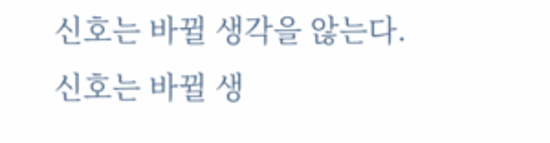신호는 바뀔 생각을 않는다.
신호는 바뀔 생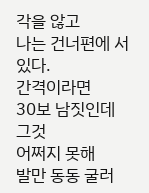각을 않고
나는 건너편에 서있다.
간격이라면
30보 남짓인데
그것
어쩌지 못해
발만 동동 굴러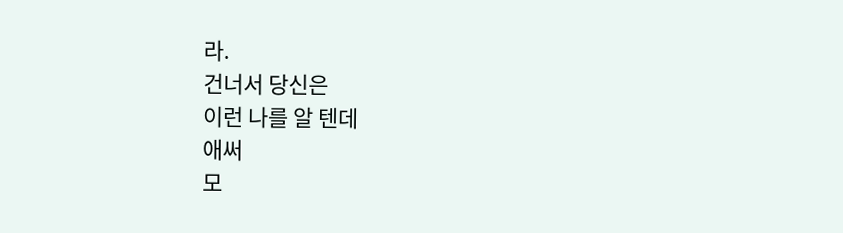라.
건너서 당신은
이런 나를 알 텐데
애써
모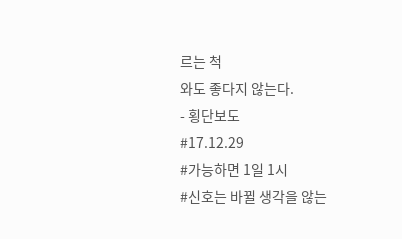르는 척
와도 좋다지 않는다.
- 횡단보도
#17.12.29
#가능하면 1일 1시
#신호는 바뀔 생각을 않는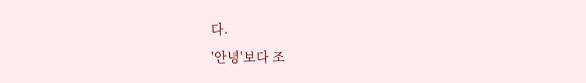다.
'안녕'보다 조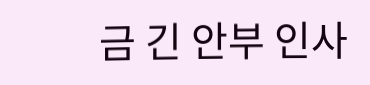금 긴 안부 인사